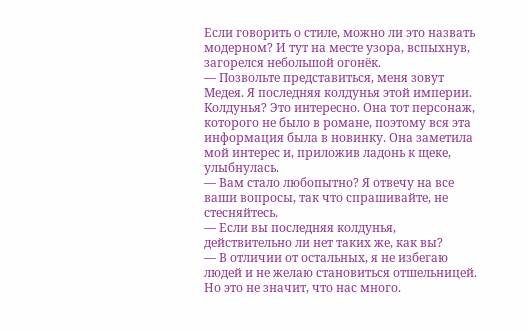Если говорить о стиле, можно ли это назвать модерном? И тут на месте узора, вспыхнув, загорелся небольшой огонёк.
— Позвольте представиться, меня зовут Медея. Я последняя колдунья этой империи.
Колдунья? Это интересно. Она тот персонаж, которого не было в романе, поэтому вся эта информация была в новинку. Она заметила мой интерес и, приложив ладонь к щеке, улыбнулась.
— Вам стало любопытно? Я отвечу на все ваши вопросы, так что спрашивайте, не стесняйтесь.
— Если вы последняя колдунья, действительно ли нет таких же, как вы?
— В отличии от остальных, я не избегаю людей и не желаю становиться отшельницей. Но это не значит, что нас много.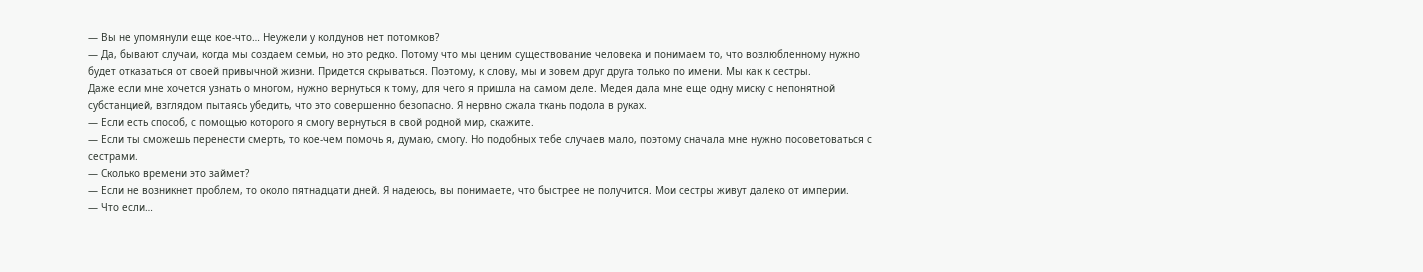— Вы не упомянули еще кое-что… Неужели у колдунов нет потомков?
— Да, бывают случаи, когда мы создаем семьи, но это редко. Потому что мы ценим существование человека и понимаем то, что возлюбленному нужно будет отказаться от своей привычной жизни. Придется скрываться. Поэтому, к слову, мы и зовем друг друга только по имени. Мы как к сестры.
Даже если мне хочется узнать о многом, нужно вернуться к тому, для чего я пришла на самом деле. Медея дала мне еще одну миску с непонятной субстанцией, взглядом пытаясь убедить, что это совершенно безопасно. Я нервно сжала ткань подола в руках.
— Если есть способ, с помощью которого я смогу вернуться в свой родной мир, скажите.
— Если ты сможешь перенести смерть, то кое-чем помочь я, думаю, смогу. Но подобных тебе случаев мало, поэтому сначала мне нужно посоветоваться с сестрами.
— Сколько времени это займет?
— Если не возникнет проблем, то около пятнадцати дней. Я надеюсь, вы понимаете, что быстрее не получится. Мои сестры живут далеко от империи.
— Что если…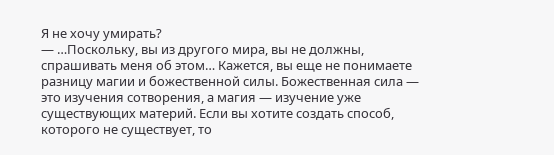Я не хочу умирать?
— …Поскольку, вы из другого мира, вы не должны, спрашивать меня об этом… Кажется, вы еще не понимаете разницу магии и божественной силы. Божественная сила — это изучения сотворения, а магия — изучение уже существующих материй. Если вы хотите создать способ, которого не существует, то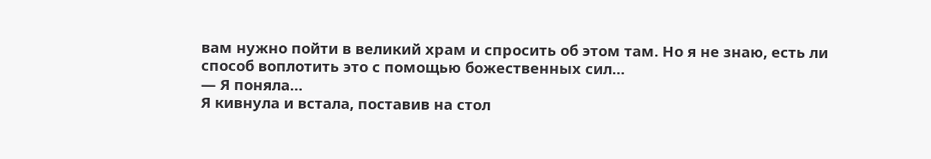вам нужно пойти в великий храм и спросить об этом там. Но я не знаю, есть ли способ воплотить это с помощью божественных сил…
— Я поняла…
Я кивнула и встала, поставив на стол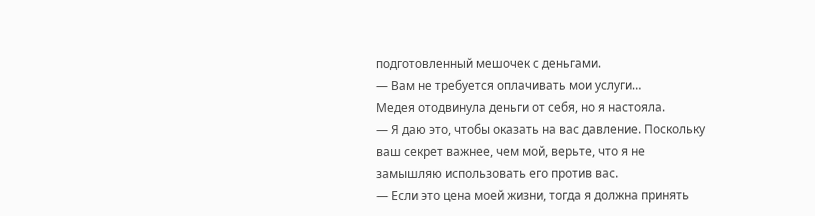подготовленный мешочек с деньгами.
— Вам не требуется оплачивать мои услуги…
Медея отодвинула деньги от себя, но я настояла.
— Я даю это, чтобы оказать на вас давление. Поскольку ваш секрет важнее, чем мой, верьте, что я не замышляю использовать его против вас.
— Если это цена моей жизни, тогда я должна принять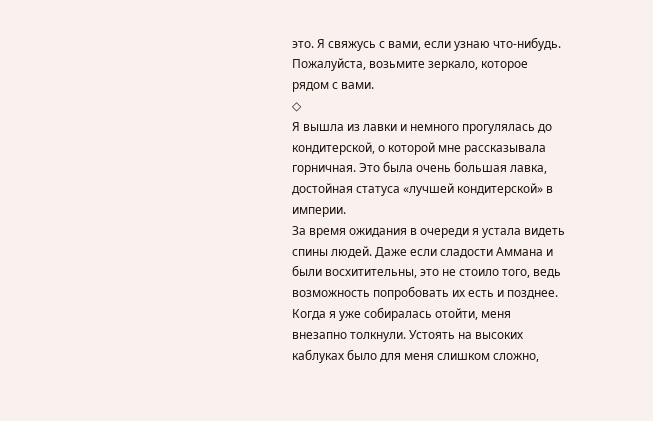это. Я свяжусь с вами, если узнаю что-нибудь. Пожалуйста, возьмите зеркало, которое рядом с вами.
◇
Я вышла из лавки и немного прогулялась до кондитерской, о которой мне рассказывала горничная. Это была очень большая лавка, достойная статуса «лучшей кондитерской» в империи.
За время ожидания в очереди я устала видеть спины людей. Даже если сладости Аммана и были восхитительны, это не стоило того, ведь возможность попробовать их есть и позднее.
Когда я уже собиралась отойти, меня внезапно толкнули. Устоять на высоких каблуках было для меня слишком сложно,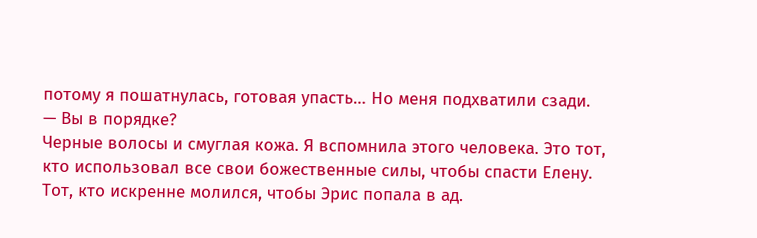потому я пошатнулась, готовая упасть… Но меня подхватили сзади.
— Вы в порядке?
Черные волосы и смуглая кожа. Я вспомнила этого человека. Это тот, кто использовал все свои божественные силы, чтобы спасти Елену. Тот, кто искренне молился, чтобы Эрис попала в ад.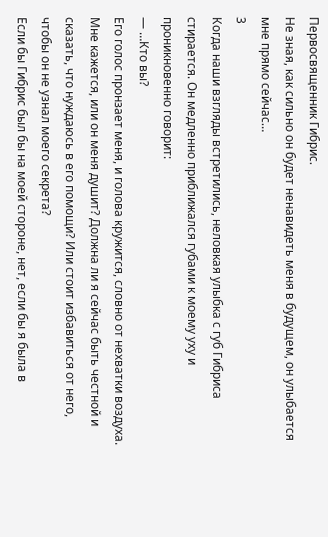Первосвященник Гибрис.
Не зная, как сильно он будет ненавидеть меня в будущем, он улыбается мне прямо сейчас…
3
Когда наши взгляды встретились, неловкая улыбка с губ Гибриса стирается. Он медленно приближался губами к моему уху и проникновенно говорит:
— …Кто вы?
Его голос пронзает меня, и голова кружится, словно от нехватки воздуха. Мне кажется, или он меня душит? Должна ли я сейчас быть честной и сказать, что нуждаюсь в его помощи? Или стоит избавиться от него, чтобы он не узнал моего секрета?
Если бы Гибрис был бы на моей стороне, нет, если бы я была в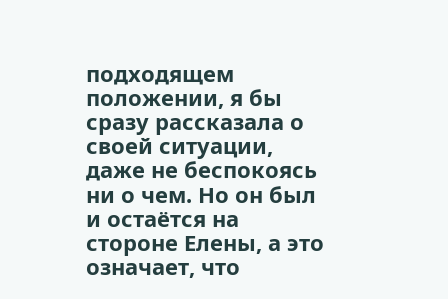подходящем положении, я бы сразу рассказала о своей ситуации, даже не беспокоясь ни о чем. Но он был и остаётся на стороне Елены, а это означает, что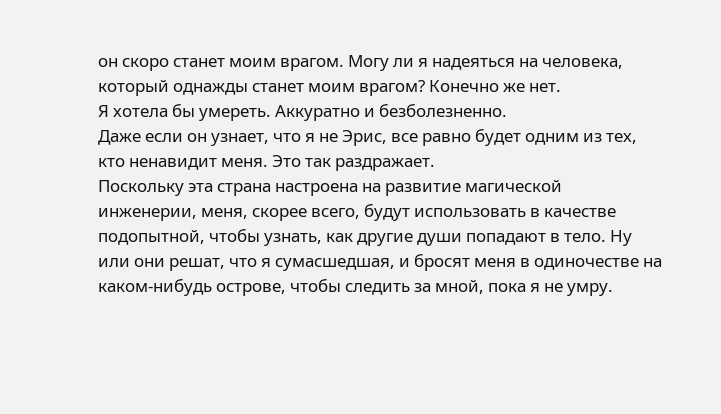он скоро станет моим врагом. Могу ли я надеяться на человека, который однажды станет моим врагом? Конечно же нет.
Я хотела бы умереть. Аккуратно и безболезненно.
Даже если он узнает, что я не Эрис, все равно будет одним из тех, кто ненавидит меня. Это так раздражает.
Поскольку эта страна настроена на развитие магической инженерии, меня, скорее всего, будут использовать в качестве подопытной, чтобы узнать, как другие души попадают в тело. Ну или они решат, что я сумасшедшая, и бросят меня в одиночестве на каком-нибудь острове, чтобы следить за мной, пока я не умру.